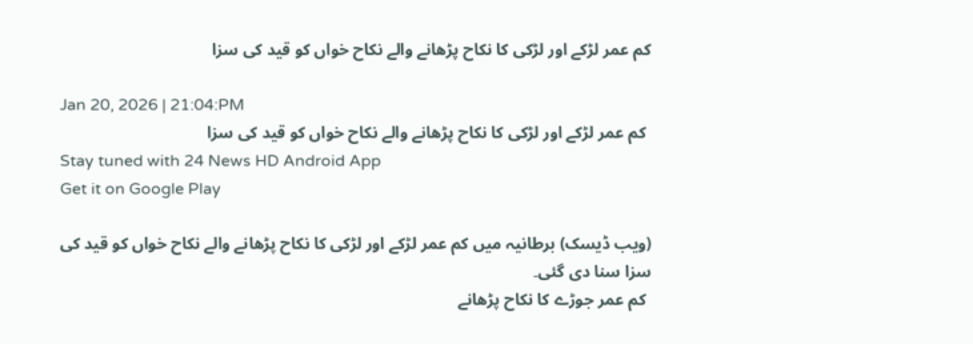کم عمر لڑکے اور لڑکی کا نکاح پڑھانے والے نکاح خواں کو قید کی سزا

Jan 20, 2026 | 21:04:PM
 کم عمر لڑکے اور لڑکی کا نکاح پڑھانے والے نکاح خواں کو قید کی سزا
Stay tuned with 24 News HD Android App
Get it on Google Play

(ویب ڈیسک) برطانیہ میں کم عمر لڑکے اور لڑکی کا نکاح پڑھانے والے نکاح خواں کو قید کی سزا سنا دی گئی۔
 کم عمر جوڑے کا نکاح پڑھانے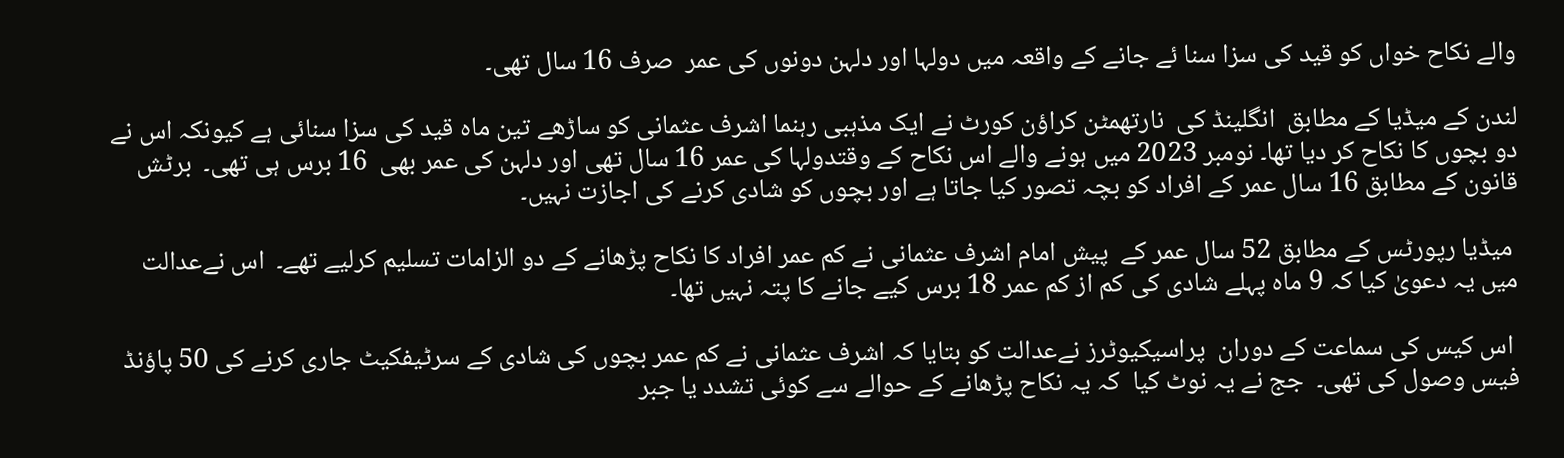والے نکاح خواں کو قید کی سزا سنا ئے جانے کے واقعہ میں دولہا اور دلہن دونوں کی عمر  صرف 16 سال تھی۔

لندن کے میڈیا کے مطابق  انگلینڈ کی  نارتھمٹن کراؤن کورٹ نے ایک مذہبی رہنما اشرف عثمانی کو ساڑھے تین ماہ قید کی سزا سنائی ہے کیونکہ اس نے دو بچوں کا نکاح کر دیا تھا۔ نومبر 2023 میں ہونے والے اس نکاح کے وقتدولہا کی عمر 16 سال تھی اور دلہن کی عمر بھی  16 برس ہی تھی۔  برٹش قانون کے مطابق 16 سال عمر کے افراد کو بچہ تصور کیا جاتا ہے اور بچوں کو شادی کرنے کی اجازت نہیں۔

 میڈیا رپورٹس کے مطابق 52 سال عمر کے  پیش امام اشرف عثمانی نے کم عمر افراد کا نکاح پڑھانے کے دو الزامات تسلیم کرلیے تھے۔  اس نےعدالت میں یہ دعویٰ کیا کہ 9 ماہ پہلے شادی کی کم از کم عمر 18 برس کیے جانے کا پتہ نہیں تھا۔

 اس کیس کی سماعت کے دوران  پراسیکیوٹرز نےعدالت کو بتایا کہ اشرف عثمانی نے کم عمر بچوں کی شادی کے سرٹیفکیٹ جاری کرنے کی 50 پاؤنڈ فیس وصول کی تھی۔  جج نے یہ نوٹ کیا  کہ یہ نکاح پڑھانے کے حوالے سے کوئی تشدد یا جبر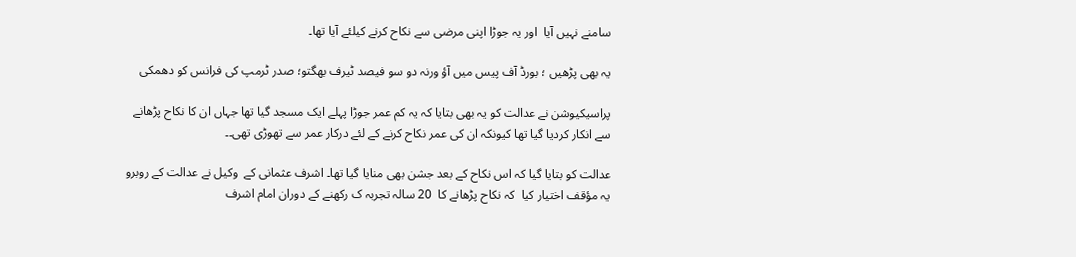سامنے نہیں آیا  اور یہ جوڑا اپنی مرضی سے نکاح کرنے کیلئے آیا تھا۔

یہ بھی پڑھیں ؛ بورڈ آف پیس میں آؤ ورنہ دو سو فیصد ٹیرف بھگتو؛ صدر ٹرمپ کی فرانس کو دھمکی

پراسیکیوشن نے عدالت کو یہ بھی بتایا کہ یہ کم عمر جوڑا پہلے ایک مسجد گیا تھا جہاں ان کا نکاح پڑھانے سے انکار کردیا گیا تھا کیونکہ ان کی عمر نکاح کرنے کے لئے درکار عمر سے تھوڑی تھی۔۔

عدالت کو بتایا گیا کہ اس نکاح کے بعد جشن بھی منایا گیا تھا۔ اشرف عثمانی کے  وکیل نے عدالت کے روبرو یہ مؤقف اختیار کیا  کہ نکاح پڑھانے کا  20 سالہ تجربہ ک رکھنے کے دوران امام اشرف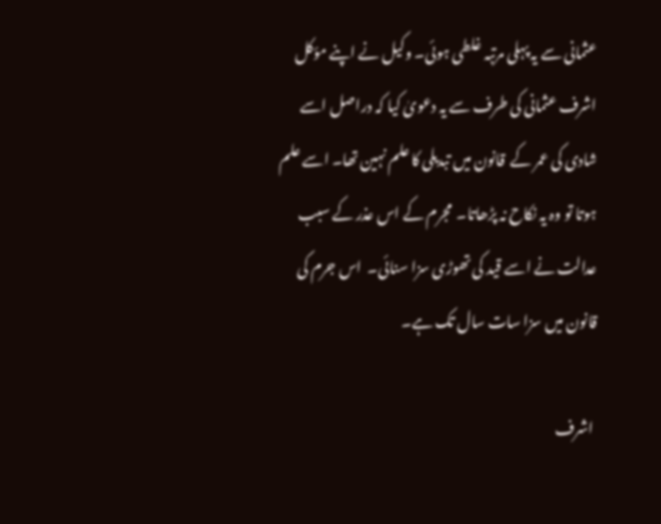عثمانی سے یہ پہلی مرتبہ غلطی ہوئی۔ وکیل نے اپنے مؤکل اشرف عثمانی کی طرف سے یہ دعویٰ کیا کہ دراصل اسے  شادی کی عمر کے  قانون میں تبدیلی کا علم نہین تھا۔ اسے علم ہوتا تو وہ یہ نکاح نہ پڑھاتا۔  مجرم کے اس عذر کے سبب عدالت نے اسے قید کی تھوڑی سزا سنائی۔  اس جرم کی قانون میں سزا سات سال تک ہے۔

 اشرف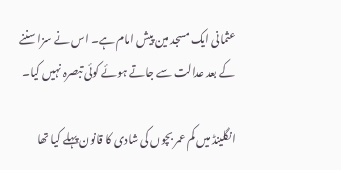عثمانی ایک مسجد مین پیش امام ہے۔ اس نے سزا سننے کے بعد عدالت سے جاتے ہوئے کوئی تبصرہ نہیں کیا۔

انگلینڈ میں کم عمر بچوں کی شادی کا قانون پہلے کیا تھا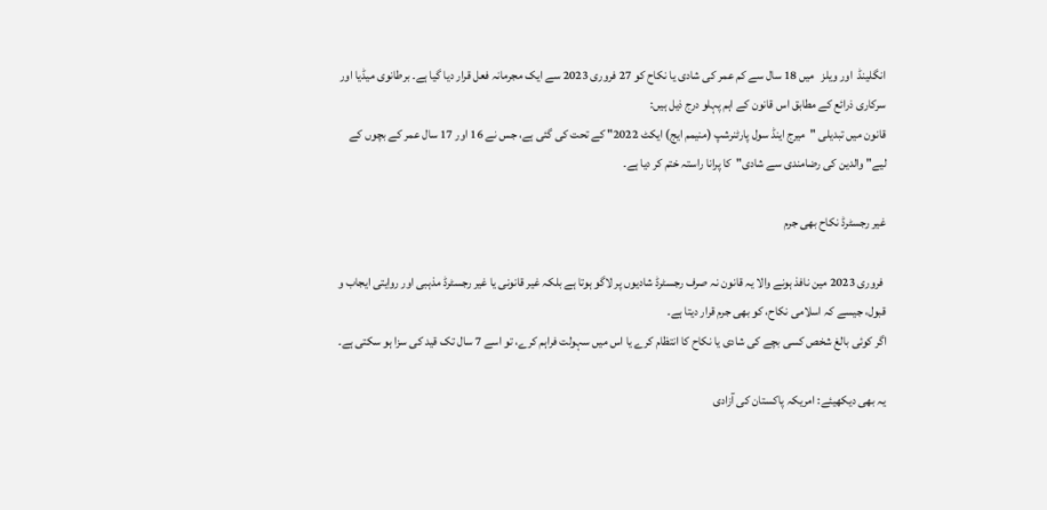انگلینڈ  اور ویلز   میں 18 سال سے کم عمر کی شادی یا نکاح کو 27 فروری 2023 سے ایک مجرمانہ فعل قرار دیا گیا ہے۔ برطانوی میڈیا اور سرکاری ذرائع کے مطابق اس قانون کے اہم پہلو درج ذیل ہیں:
قانون میں تبدیلی "میرج اینڈ سول پارٹنرشپ (منیمم ایج) ایکٹ 2022" کے تحت کی گئی ہے، جس نے 16 اور 17 سال عمر کے بچوں کے لیے" والدین کی رضامندی سے شادی"  کا پرانا راستہ ختم کر دیا ہے۔

غیر رجسٹرڈ نکاح بھی جرم

 فروری 2023 مین نافذ ہونے والا یہ قانون نہ صرف رجسٹرڈ شادیوں پر لاگو ہوتا ہے بلکہ غیر قانونی یا غیر رجسٹرڈ مذہبی اور روایتی ایجاب و قبول، جیسے کہ اسلامی نکاح، کو بھی جرم قرار دیتا ہے۔
اگر کوئی بالغ شخص کسی بچے کی شادی یا نکاح کا انتظام کرے یا اس میں سہولت فراہم کرے، تو اسے 7 سال تک قید کی سزا ہو سکتی ہے۔

یہ بھی دیکھیئے: امریکہ پاکستان کی آزادی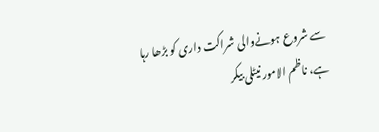سے شروع ہونےوالی شراکت داری کو بڑھا رہا ہے، ناظم الامور نیٹلی بیکر